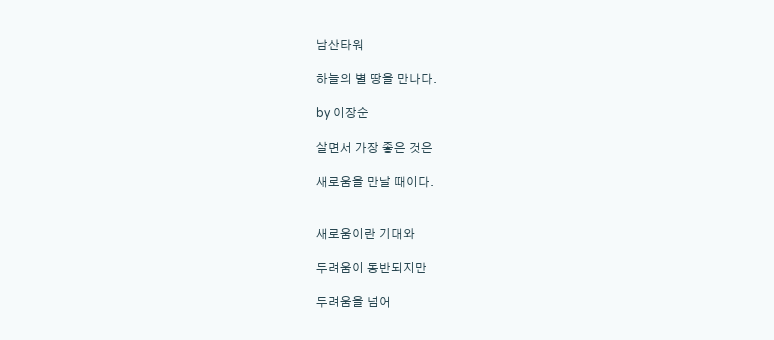남산타워

하늘의 별 땅을 만나다.

by 이장순

살면서 가장 좋은 것은

새로움을 만날 때이다.


새로움이란 기대와

두려움이 동반되지만

두려움을 넘어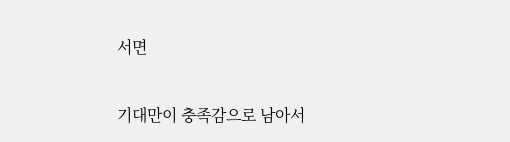서면

기대만이 충족감으로 남아서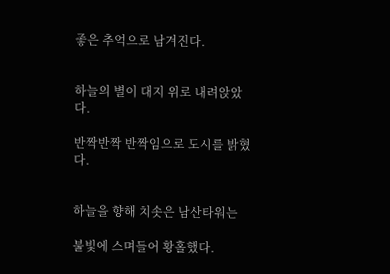좋은 추억으로 남겨진다.


하늘의 별이 대지 위로 내려앉았다.

반짝반짝 반짝임으로 도시를 밝혔다.


하늘을 향해 치솟은 남산타워는

불빛에 스며들어 황홀했다.